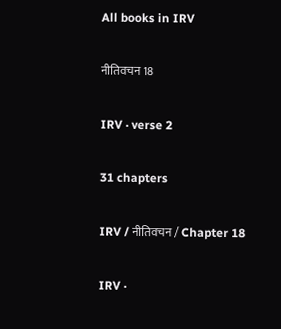All books in IRV

नीतिवचन 18

IRV · verse 2

31 chapters

IRV / नीतिवचन / Chapter 18

IRV ·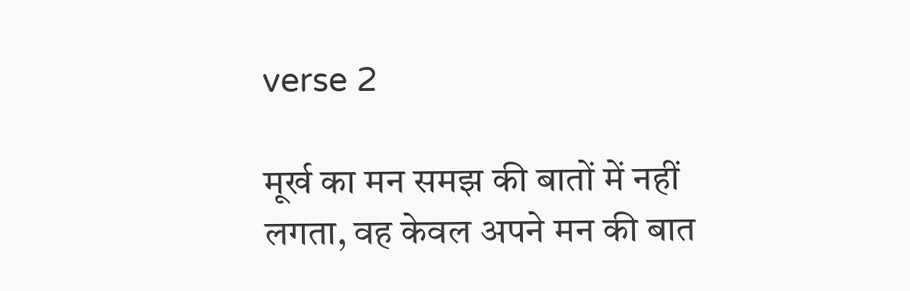verse 2

मूर्ख का मन समझ की बातों में नहीं लगता, वह केवल अपने मन की बात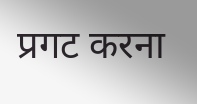प्रगट करना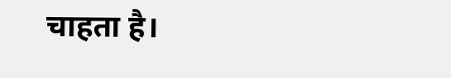चाहता है।